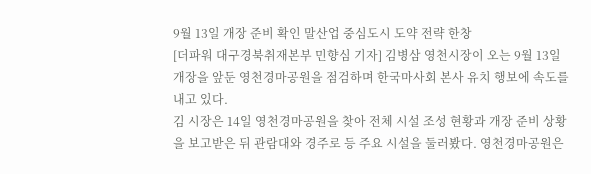9월 13일 개장 준비 확인 말산업 중심도시 도약 전략 한창
[더파워 대구경북취재본부 민향심 기자] 김병삼 영천시장이 오는 9월 13일 개장을 앞둔 영천경마공원을 점검하며 한국마사회 본사 유치 행보에 속도를 내고 있다.
김 시장은 14일 영천경마공원을 찾아 전체 시설 조성 현황과 개장 준비 상황을 보고받은 뒤 관람대와 경주로 등 주요 시설을 둘러봤다. 영천경마공원은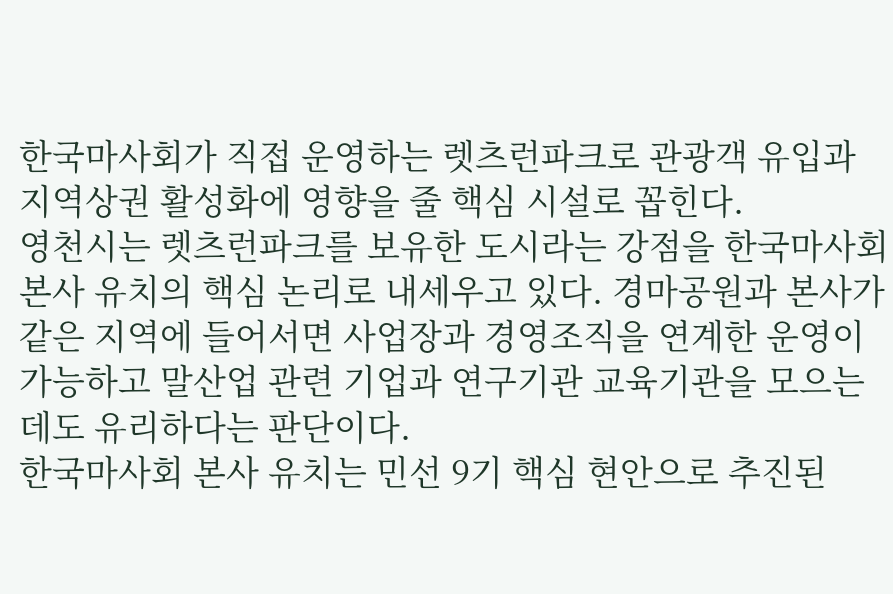한국마사회가 직접 운영하는 렛츠런파크로 관광객 유입과 지역상권 활성화에 영향을 줄 핵심 시설로 꼽힌다.
영천시는 렛츠런파크를 보유한 도시라는 강점을 한국마사회 본사 유치의 핵심 논리로 내세우고 있다. 경마공원과 본사가 같은 지역에 들어서면 사업장과 경영조직을 연계한 운영이 가능하고 말산업 관련 기업과 연구기관 교육기관을 모으는 데도 유리하다는 판단이다.
한국마사회 본사 유치는 민선 9기 핵심 현안으로 추진된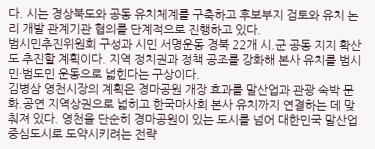다. 시는 경상북도와 공동 유치체계를 구축하고 후보부지 검토와 유치 논리 개발 관계기관 협의를 단계적으로 진행하고 있다.
범시민추진위원회 구성과 시민 서명운동 경북 22개 시.군 공동 지지 확산도 추진할 계획이다. 지역 정치권과 정책 공조를 강화해 본사 유치를 범시민·범도민 운동으로 넓힌다는 구상이다.
김병삼 영천시장의 계획은 경마공원 개장 효과를 말산업과 관광 숙박 문화.공연 지역상권으로 넓히고 한국마사회 본사 유치까지 연결하는 데 맞춰져 있다. 영천을 단순히 경마공원이 있는 도시를 넘어 대한민국 말산업 중심도시로 도약시키려는 전략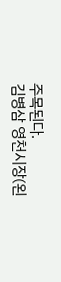주목된다.
김병삼 영천시장(왼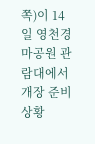쪽)이 14일 영천경마공원 관람대에서 개장 준비 상황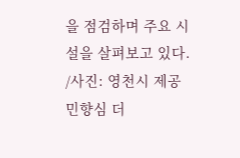을 점검하며 주요 시설을 살펴보고 있다. /사진: 영천시 제공민향심 더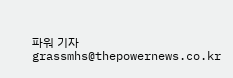파워 기자 grassmhs@thepowernews.co.kr